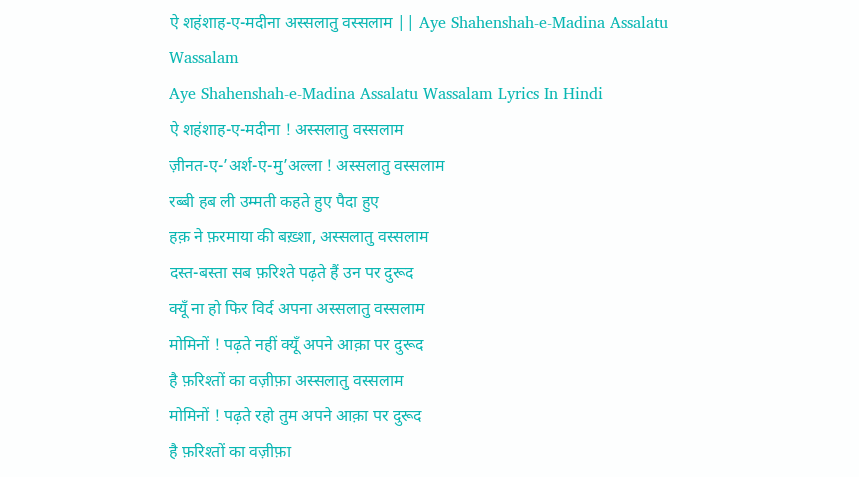ऐ शहंशाह-ए-मदीना अस्सलातु वस्सलाम || Aye Shahenshah-e-Madina Assalatu Wassalam
Aye Shahenshah-e-Madina Assalatu Wassalam Lyrics In Hindi
ऐ शहंशाह-ए-मदीना ! अस्सलातु वस्सलाम
ज़ीनत-ए-’अर्श-ए-मु’अल्ला ! अस्सलातु वस्सलाम
रब्बी हब ली उम्मती कहते हुए पैदा हुए
हक़ ने फ़रमाया की बख़्शा, अस्सलातु वस्सलाम
दस्त-बस्ता सब फ़रिश्ते पढ़ते हैं उन पर दुरूद
क्यूँ ना हो फिर विर्द अपना अस्सलातु वस्सलाम
मोमिनों ! पढ़ते नहीं क्यूँ अपने आक़ा पर दुरूद
है फ़रिश्तों का वज़ीफ़ा अस्सलातु वस्सलाम
मोमिनों ! पढ़ते रहो तुम अपने आक़ा पर दुरूद
है फ़रिश्तों का वज़ीफ़ा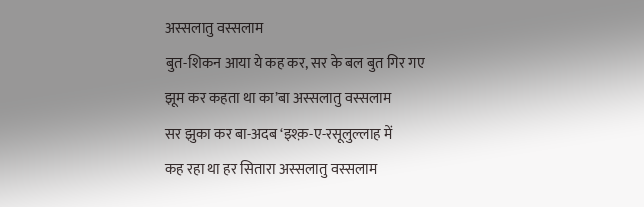अस्सलातु वस्सलाम
बुत-शिकन आया ये कह कर, सर के बल बुत गिर गए
झूम कर कहता था का’बा अस्सलातु वस्सलाम
सर झुका कर बा-अदब ‘इश्क़-ए-रसूलुल्लाह में
कह रहा था हर सितारा अस्सलातु वस्सलाम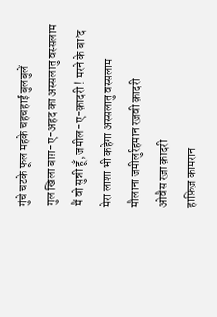गुंचे चटके फूल महके चहचहाईं बुलबुलें
गुल खिला बाग़-ए-अहद का अस्सलातु वस्सलाम
मैं वो सुन्नी हूँ, जमील-ए-क़ादरी ! मरने के बा’द
मेरा लाशा भी कहेगा अस्सलातु वस्सलाम
मौलाना जमीलुर्रहमान रज़वी क़ादरी
ओवैस रज़ा क़ादरी
हाफ़िज़ कामरान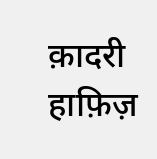क़ादरी
हाफ़िज़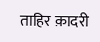ताहिर क़ादरी